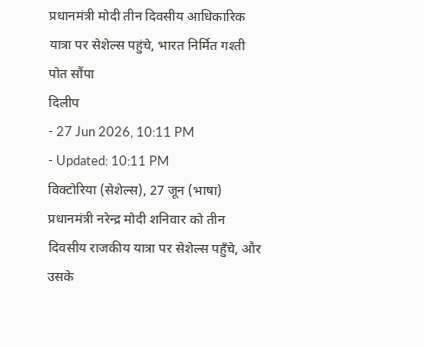प्रधानमंत्री मोदी तीन दिवसीय आधिकारिक यात्रा पर सेशेल्स पहुंचे, भारत निर्मित गश्ती पोत सौंपा
दिलीप
- 27 Jun 2026, 10:11 PM
- Updated: 10:11 PM
विक्टोरिया (सेशेल्स), 27 जून (भाषा) प्रधानमंत्री नरेन्द्र मोदी शनिवार को तीन दिवसीय राजकीय यात्रा पर सेशेल्स पहुँचे, और उसके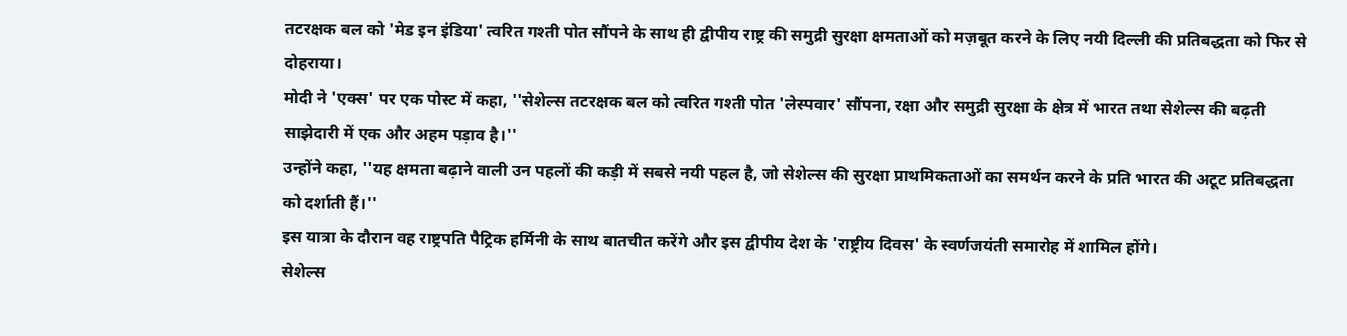तटरक्षक बल को 'मेड इन इंडिया' त्वरित गश्ती पोत सौंपने के साथ ही द्वीपीय राष्ट्र की समुद्री सुरक्षा क्षमताओं को मज़बूत करने के लिए नयी दिल्ली की प्रतिबद्धता को फिर से दोहराया।
मोदी ने 'एक्स' पर एक पोस्ट में कहा, ''सेशेल्स तटरक्षक बल को त्वरित गश्ती पोत 'लेस्पवार' सौंपना, रक्षा और समुद्री सुरक्षा के क्षेत्र में भारत तथा सेशेल्स की बढ़ती साझेदारी में एक और अहम पड़ाव है।''
उन्होंने कहा, ''यह क्षमता बढ़ाने वाली उन पहलों की कड़ी में सबसे नयी पहल है, जो सेशेल्स की सुरक्षा प्राथमिकताओं का समर्थन करने के प्रति भारत की अटूट प्रतिबद्धता को दर्शाती हैं।''
इस यात्रा के दौरान वह राष्ट्रपति पैट्रिक हर्मिनी के साथ बातचीत करेंगे और इस द्वीपीय देश के 'राष्ट्रीय दिवस' के स्वर्णजयंती समारोह में शामिल होंगे।
सेशेल्स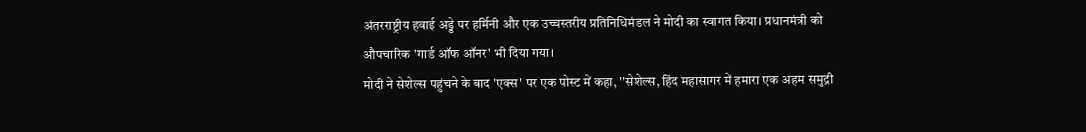अंतरराष्ट्रीय हवाई अड्डे पर हर्मिनी और एक उच्चस्तरीय प्रतिनिधिमंडल ने मोदी का स्वागत किया। प्रधानमंत्री को औपचारिक 'गार्ड ऑफ ऑनर' भी दिया गया।
मोदी ने सेशेल्स पहुंचने के बाद 'एक्स' पर एक पोस्ट में कहा, ''सेशेल्स, हिंद महासागर में हमारा एक अहम समुद्री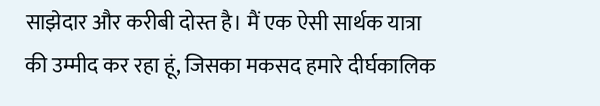साझेदार और करीबी दोस्त है। मैं एक ऐसी सार्थक यात्रा की उम्मीद कर रहा हूं, जिसका मकसद हमारे दीर्घकालिक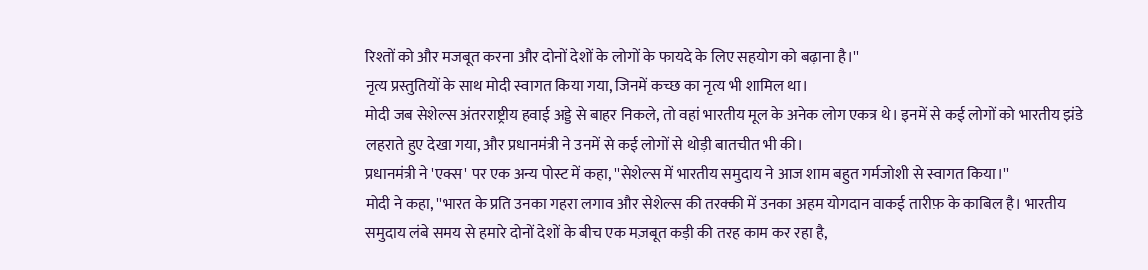रिश्तों को और मजबूत करना और दोनों देशों के लोगों के फायदे के लिए सहयोग को बढ़ाना है।''
नृत्य प्रस्तुतियों के साथ मोदी स्वागत किया गया, जिनमें कच्छ का नृत्य भी शामिल था।
मोदी जब सेशेल्स अंतरराष्ट्रीय हवाई अड्डे से बाहर निकले, तो वहां भारतीय मूल के अनेक लोग एकत्र थे। इनमें से कई लोगों को भारतीय झंडे लहराते हुए देखा गया, और प्रधानमंत्री ने उनमें से कई लोगों से थोड़ी बातचीत भी की।
प्रधानमंत्री ने 'एक्स' पर एक अन्य पोस्ट में कहा, ''सेशेल्स में भारतीय समुदाय ने आज शाम बहुत गर्मजोशी से स्वागत किया।''
मोदी ने कहा, ''भारत के प्रति उनका गहरा लगाव और सेशेल्स की तरक्की में उनका अहम योगदान वाकई तारीफ़ के काबिल है। भारतीय समुदाय लंबे समय से हमारे दोनों देशों के बीच एक मज़बूत कड़ी की तरह काम कर रहा है,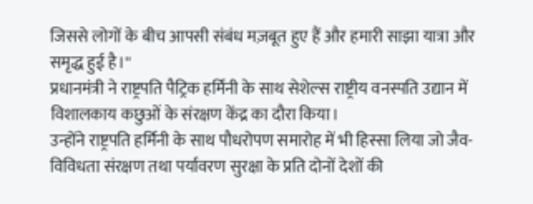जिससे लोगों के बीच आपसी संबंध मज़बूत हुए हैं और हमारी साझा यात्रा और समृद्ध हुई है।''
प्रधानमंत्री ने राष्ट्रपति पैट्रिक हर्मिनी के साथ सेशेल्स राष्ट्रीय वनस्पति उद्यान में विशालकाय कछुओं के संरक्षण केंद्र का दौरा किया।
उन्होंने राष्ट्रपति हर्मिनी के साथ पौधरोपण समारोह में भी हिस्सा लिया जो जैव-विविधता संरक्षण तथा पर्यावरण सुरक्षा के प्रति दोनों देशों की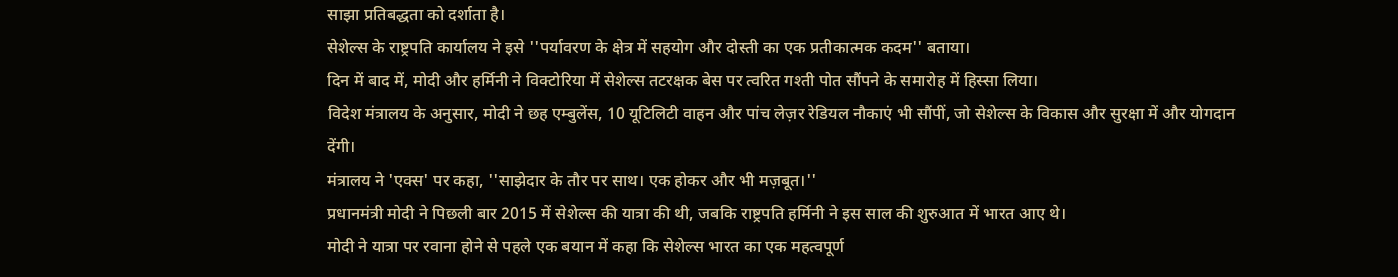साझा प्रतिबद्धता को दर्शाता है।
सेशेल्स के राष्ट्रपति कार्यालय ने इसे ''पर्यावरण के क्षेत्र में सहयोग और दोस्ती का एक प्रतीकात्मक कदम'' बताया।
दिन में बाद में, मोदी और हर्मिनी ने विक्टोरिया में सेशेल्स तटरक्षक बेस पर त्वरित गश्ती पोत सौंपने के समारोह में हिस्सा लिया।
विदेश मंत्रालय के अनुसार, मोदी ने छह एम्बुलेंस, 10 यूटिलिटी वाहन और पांच लेज़र रेडियल नौकाएं भी सौंपीं, जो सेशेल्स के विकास और सुरक्षा में और योगदान देंगी।
मंत्रालय ने 'एक्स' पर कहा, ''साझेदार के तौर पर साथ। एक होकर और भी मज़बूत।''
प्रधानमंत्री मोदी ने पिछली बार 2015 में सेशेल्स की यात्रा की थी, जबकि राष्ट्रपति हर्मिनी ने इस साल की शुरुआत में भारत आए थे।
मोदी ने यात्रा पर रवाना होने से पहले एक बयान में कहा कि सेशेल्स भारत का एक महत्वपूर्ण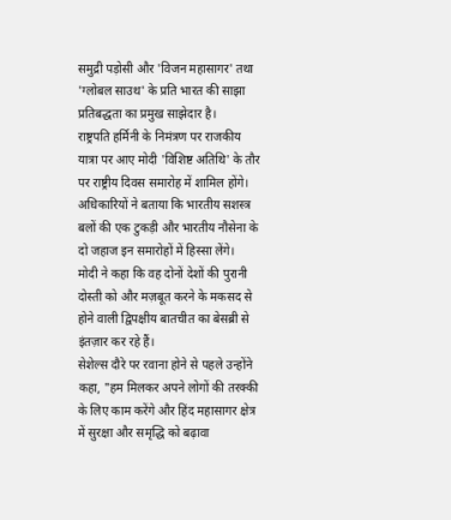समुद्री पड़ोसी और 'विजन महासागर' तथा 'ग्लोबल साउथ' के प्रति भारत की साझा प्रतिबद्धता का प्रमुख साझेदार है।
राष्ट्रपति हर्मिनी के निमंत्रण पर राजकीय यात्रा पर आए मोदी 'विशिष्ट अतिथि' के तौर पर राष्ट्रीय दिवस समारोह में शामिल होंगे।
अधिकारियों ने बताया कि भारतीय सशस्त्र बलों की एक टुकड़ी और भारतीय नौसेना के दो जहाज इन समारोहों में हिस्सा लेंगे।
मोदी ने कहा कि वह दोनों देशों की पुरानी दोस्ती को और मज़बूत करने के मकसद से होने वाली द्विपक्षीय बातचीत का बेसब्री से इंतज़ार कर रहे हैं।
सेशेल्स दौरे पर रवाना होने से पहले उन्होंने कहा, "हम मिलकर अपने लोगों की तरक्की के लिए काम करेंगे और हिंद महासागर क्षेत्र में सुरक्षा और समृद्धि को बढ़ावा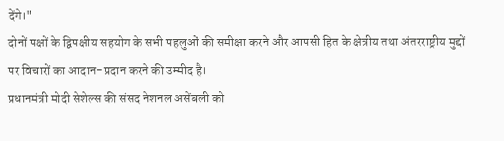देंगे।"
दोनों पक्षों के द्विपक्षीय सहयोग के सभी पहलुओं की समीक्षा करने और आपसी हित के क्षेत्रीय तथा अंतरराष्ट्रीय मुद्दों पर विचारों का आदान-प्रदान करने की उम्मीद है।
प्रधानमंत्री मोदी सेशेल्स की संसद नेशनल असेंबली को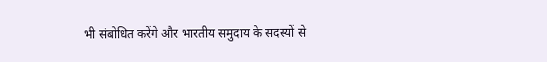भी संबोधित करेंगे और भारतीय समुदाय के सदस्यों से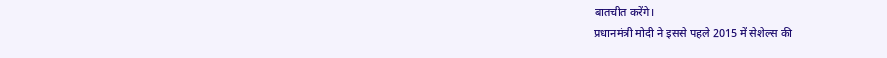बातचीत करेंगे।
प्रधानमंत्री मोदी ने इससे पहले 2015 में सेशेल्स की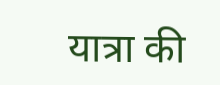यात्रा की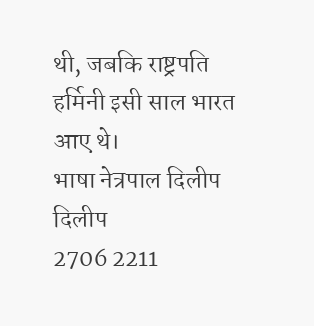थी, जबकि राष्ट्रपति हर्मिनी इसी साल भारत आए थे।
भाषा नेत्रपाल दिलीप
दिलीप
2706 2211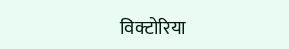विक्टोरिया